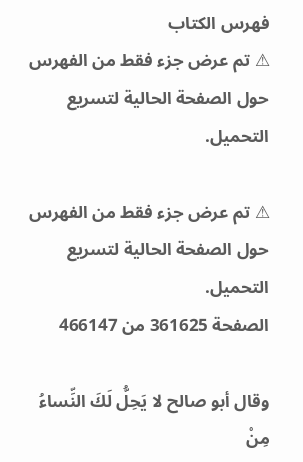فهرس الكتاب
⚠ تم عرض جزء فقط من الفهرس حول الصفحة الحالية لتسريع التحميل.

⚠ تم عرض جزء فقط من الفهرس حول الصفحة الحالية لتسريع التحميل.
الصفحة 361625 من 466147

وقال أبو صالح لا يَحِلُّ لَكَ النِّساءُ مِنْ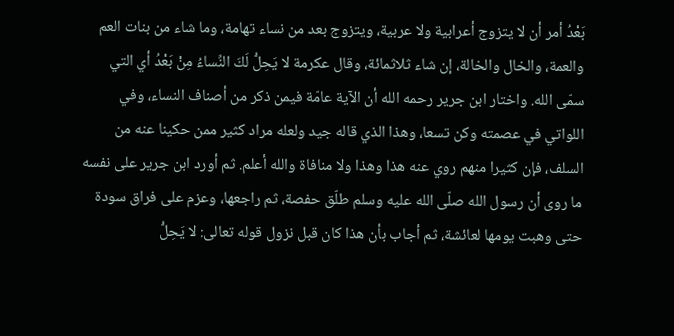بَعْدُ أمر أن لا يتزوج أعرابية ولا عربية، ويتزوج بعد من نساء تهامة، وما شاء من بنات العم والعمة، والخال والخالة، إن شاء ثلاثمائة، وقال عكرمة لا يَحِلُّ لَكَ النِّساءُ مِنْ بَعْدُ أي التي سمّى الله. واختار ابن جرير رحمه الله أن الآية عامّة فيمن ذكر من أصناف النساء، وفي اللواتي في عصمته وكن تسعا، وهذا الذي قاله جيد ولعله مراد كثير ممن حكينا عنه من السلف، فإن كثيرا منهم روي عنه هذا وهذا ولا منافاة والله أعلم. ثم أورد ابن جرير على نفسه ما روى أن رسول الله صلّى الله عليه وسلم طلّق حفصة، ثم راجعها، وعزم على فراق سودة حتى وهبت يومها لعائشة، ثم أجاب بأن هذا كان قبل نزول قوله تعالى: لا يَحِلُّ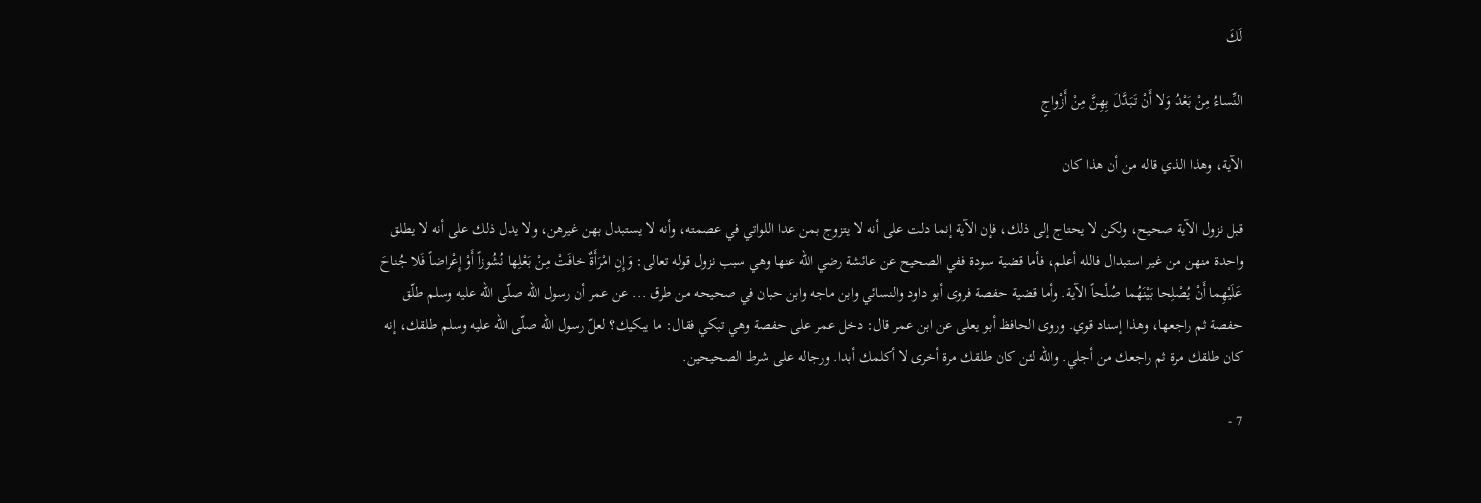لَكَ

النِّساءُ مِنْ بَعْدُ وَلا أَنْ تَبَدَّلَ بِهِنَّ مِنْ أَزْواجٍ

الآية، وهذا الذي قاله من أن هذا كان

قبل نزول الآية صحيح، ولكن لا يحتاج إلى ذلك، فإن الآية إنما دلت على أنه لا يتزوج بمن عدا اللواتي في عصمته، وأنه لا يستبدل بهن غيرهن، ولا يدل ذلك على أنه لا يطلق واحدة منهن من غير استبدال فالله أعلم، فأما قضية سودة ففي الصحيح عن عائشة رضي الله عنها وهي سبب نزول قوله تعالى: وَإِنِ امْرَأَةٌ خافَتْ مِنْ بَعْلِها نُشُوزاً أَوْ إِعْراضاً فَلا جُناحَ عَلَيْهِما أَنْ يُصْلِحا بَيْنَهُما صُلْحاً الآية. وأما قضية حفصة فروى أبو داود والنسائي وابن ماجه وابن حبان في صحيحه من طرق ... عن عمر أن رسول الله صلّى الله عليه وسلم طلّق حفصة ثم راجعها، وهذا إسناد قوي. وروى الحافظ أبو يعلى عن ابن عمر قال: دخل عمر على حفصة وهي تبكي فقال: ما يبكيك؟ لعلّ رسول الله صلّى الله عليه وسلم طلقك، إنه كان طلقك مرة ثم راجعك من أجلي. والله لئن كان طلقك مرة أخرى لا أكلمك أبدا. ورجاله على شرط الصحيحين.

7 -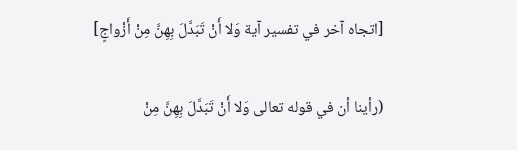[اتجاه آخر في تفسير آية وَلا أَنْ تَبَدَّلَ بِهِنَّ مِنْ أَزْواجٍ]

(رأينا أن في قوله تعالى وَلا أَنْ تَبَدَّلَ بِهِنَّ مِنْ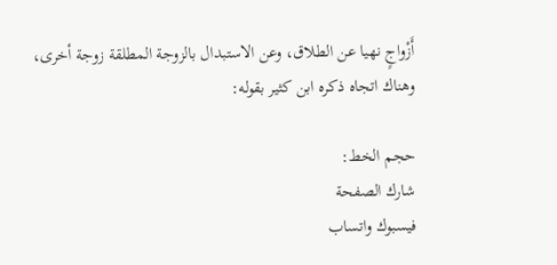أَزْواجٍ نهيا عن الطلاق، وعن الاستبدال بالزوجة المطلقة زوجة أخرى، وهناك اتجاه ذكره ابن كثير بقوله:

حجم الخط:
شارك الصفحة
فيسبوك واتساب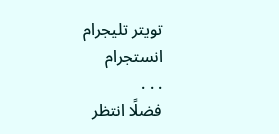تويتر تليجرام انستجرام
. . .
فضلًا انتظر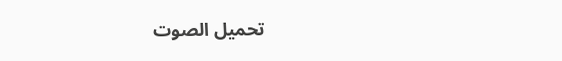تحميل الصوت